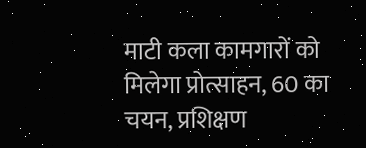माटी कला कामगारों को मिलेगा प्रोत्साहन, 60 का चयन, प्रशिक्षण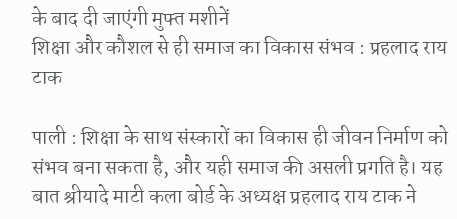के बाद दी जाएंगी मुफ्त मशीनें
शिक्षा और कौशल से ही समाज का विकास संभव : प्रहलाद राय टाक

पाली : शिक्षा के साथ संस्कारों का विकास ही जीवन निर्माण को संभव बना सकता है, और यही समाज की असली प्रगति है। यह बात श्रीयादे माटी कला बोर्ड के अध्यक्ष प्रहलाद राय टाक ने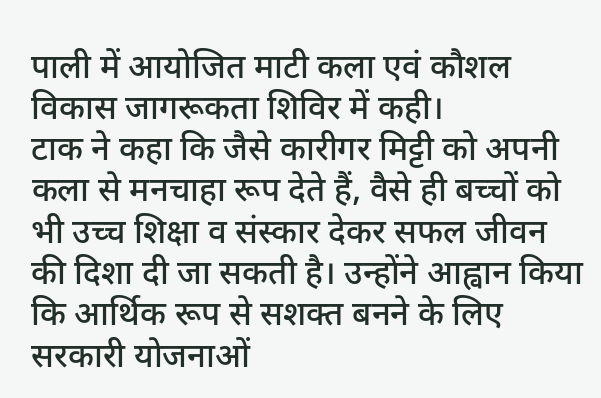पाली में आयोजित माटी कला एवं कौशल विकास जागरूकता शिविर में कही।
टाक ने कहा कि जैसे कारीगर मिट्टी को अपनी कला से मनचाहा रूप देते हैं, वैसे ही बच्चों को भी उच्च शिक्षा व संस्कार देकर सफल जीवन की दिशा दी जा सकती है। उन्होंने आह्वान किया कि आर्थिक रूप से सशक्त बनने के लिए सरकारी योजनाओं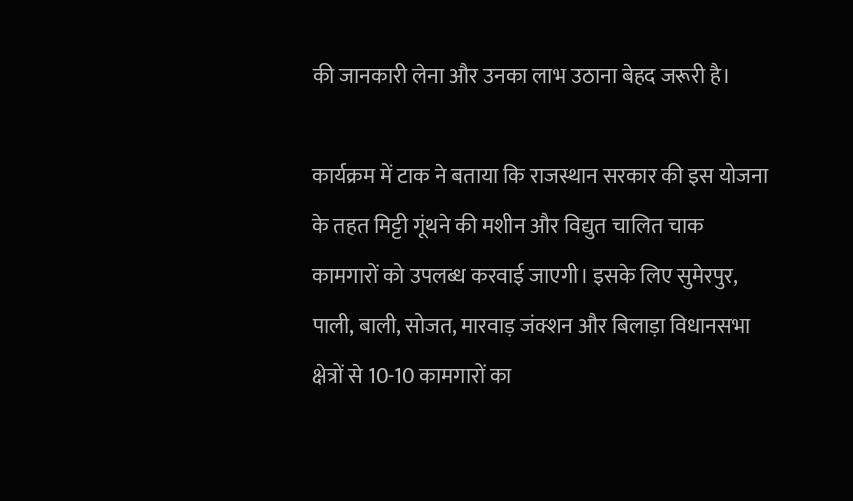की जानकारी लेना और उनका लाभ उठाना बेहद जरूरी है।

कार्यक्रम में टाक ने बताया कि राजस्थान सरकार की इस योजना के तहत मिट्टी गूंथने की मशीन और विद्युत चालित चाक कामगारों को उपलब्ध करवाई जाएगी। इसके लिए सुमेरपुर, पाली, बाली, सोजत, मारवाड़ जंक्शन और बिलाड़ा विधानसभा क्षेत्रों से 10-10 कामगारों का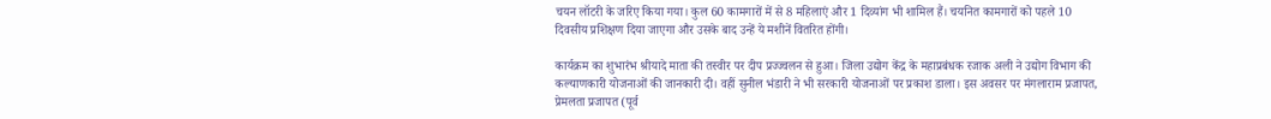चयन लॉटरी के जरिए किया गया। कुल 60 कामगारों में से 8 महिलाएं और 1 दिव्यांग भी शामिल हैं। चयनित कामगारों को पहले 10 दिवसीय प्रशिक्षण दिया जाएगा और उसके बाद उन्हें ये मशीनें वितरित होंगी।

कार्यक्रम का शुभारंभ श्रीयादे माता की तस्वीर पर दीप प्रज्ज्वलन से हुआ। जिला उद्योग केंद्र के महाप्रबंधक रजाक अली ने उद्योग विभाग की कल्याणकारी योजनाओं की जानकारी दी। वहीं सुनील भंडारी ने भी सरकारी योजनाओं पर प्रकाश डाला। इस अवसर पर मंगलाराम प्रजापत, प्रेमलता प्रजापत (पूर्व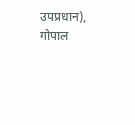उपप्रधान), गोपाल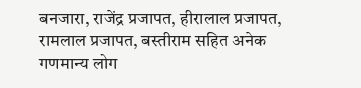बनजारा, राजेंद्र प्रजापत, हीरालाल प्रजापत, रामलाल प्रजापत, बस्तीराम सहित अनेक गणमान्य लोग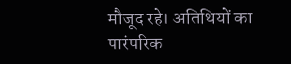मौजूद रहे। अतिथियों का पारंपरिक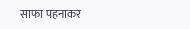साफा पहनाकर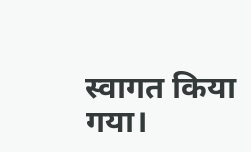स्वागत किया गया।